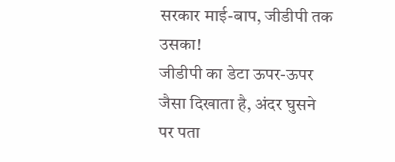सरकार माई-बाप, जीडीपी तक उसका!
जीडीपी का डेटा ऊपर-ऊपर जैसा दिखाता है, अंदर घुसने पर पता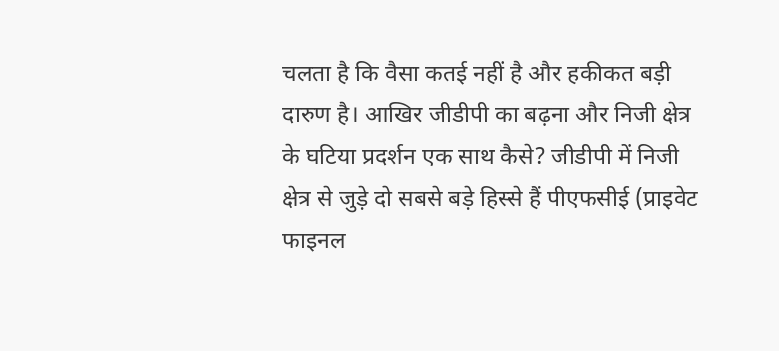चलता है कि वैसा कतई नहीं है और हकीकत बड़ी दारुण है। आखिर जीडीपी का बढ़ना और निजी क्षेत्र के घटिया प्रदर्शन एक साथ कैसे? जीडीपी में निजी क्षेत्र से जुड़े दो सबसे बड़े हिस्से हैं पीएफसीई (प्राइवेट फाइनल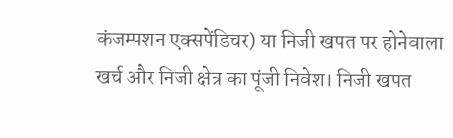कंजम्पशन एक्सपेंडिचर) या निजी खपत पर होनेवाला खर्च और निजी क्षेत्र का पूंजी निवेश। निजी खपत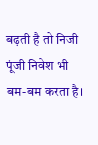बढ़ती है तो निजी पूंजी निवेश भी बम-बम करता है।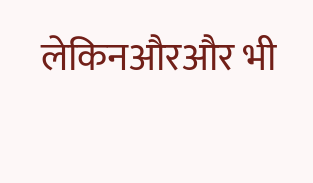लेकिनऔरऔर भी